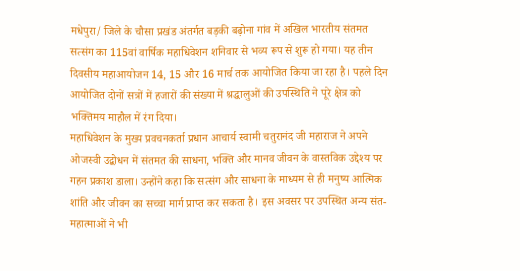मधेपुरा/ जिले के चौसा प्रखंड अंतर्गत बड़की बढ़ोना गांव में अखिल भारतीय संतमत सत्संग का 115वां वार्षिक महाधिवेशन शनिवार से भव्य रूप से शुरू हो गया। यह तीन दिवसीय महाआयोजन 14, 15 और 16 मार्च तक आयोजित किया जा रहा है। पहले दिन आयोजित दोनों सत्रों में हजारों की संख्या में श्रद्धालुओं की उपस्थिति ने पूरे क्षेत्र को भक्तिमय माहौल में रंग दिया।
महाधिवेशन के मुख्य प्रवचनकर्ता प्रधान आचार्य स्वामी चतुरानंद जी महाराज ने अपने ओजस्वी उद्बोधन में संतमत की साधना, भक्ति और मानव जीवन के वास्तविक उद्देश्य पर गहन प्रकाश डाला। उन्होंने कहा कि सत्संग और साधना के माध्यम से ही मनुष्य आत्मिक शांति और जीवन का सच्चा मार्ग प्राप्त कर सकता है। इस अवसर पर उपस्थित अन्य संत-महात्माओं ने भी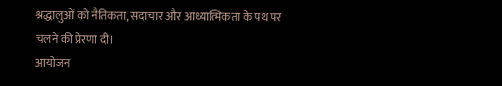श्रद्धालुओं को नैतिकता, सदाचार और आध्यात्मिकता के पथ पर चलने की प्रेरणा दी।
आयोजन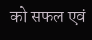को सफल एवं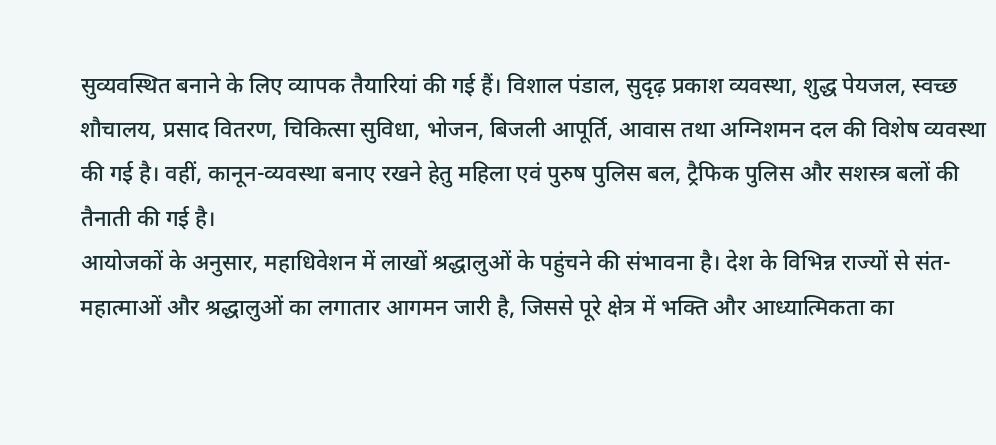सुव्यवस्थित बनाने के लिए व्यापक तैयारियां की गई हैं। विशाल पंडाल, सुदृढ़ प्रकाश व्यवस्था, शुद्ध पेयजल, स्वच्छ शौचालय, प्रसाद वितरण, चिकित्सा सुविधा, भोजन, बिजली आपूर्ति, आवास तथा अग्निशमन दल की विशेष व्यवस्था की गई है। वहीं, कानून-व्यवस्था बनाए रखने हेतु महिला एवं पुरुष पुलिस बल, ट्रैफिक पुलिस और सशस्त्र बलों की तैनाती की गई है।
आयोजकों के अनुसार, महाधिवेशन में लाखों श्रद्धालुओं के पहुंचने की संभावना है। देश के विभिन्न राज्यों से संत-महात्माओं और श्रद्धालुओं का लगातार आगमन जारी है, जिससे पूरे क्षेत्र में भक्ति और आध्यात्मिकता का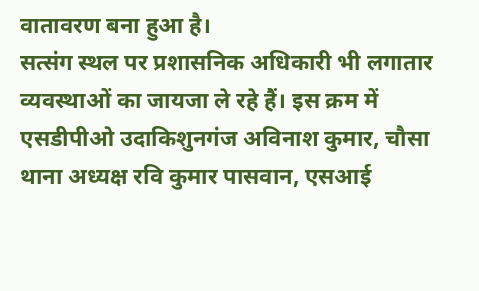वातावरण बना हुआ है।
सत्संग स्थल पर प्रशासनिक अधिकारी भी लगातार व्यवस्थाओं का जायजा ले रहे हैं। इस क्रम में एसडीपीओ उदाकिशुनगंज अविनाश कुमार, चौसा थाना अध्यक्ष रवि कुमार पासवान, एसआई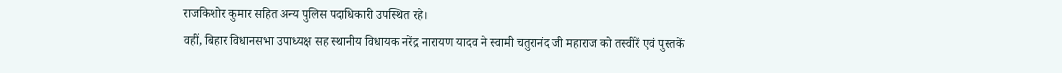राजकिशोर कुमार सहित अन्य पुलिस पदाधिकारी उपस्थित रहे।
वहीं, बिहार विधानसभा उपाध्यक्ष सह स्थानीय विधायक नरेंद्र नारायण यादव ने स्वामी चतुरानंद जी महाराज को तस्वीरें एवं पुस्तकें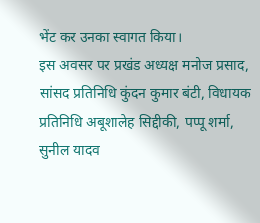भेंट कर उनका स्वागत किया।
इस अवसर पर प्रखंड अध्यक्ष मनोज प्रसाद, सांसद प्रतिनिधि कुंदन कुमार बंटी, विधायक प्रतिनिधि अबूशालेह सिद्दीकी, पप्पू शर्मा, सुनील यादव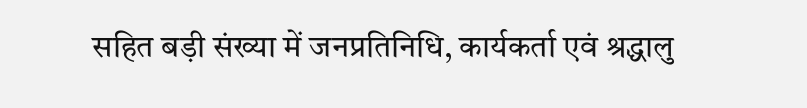सहित बड़ी संख्या में जनप्रतिनिधि, कार्यकर्ता एवं श्रद्धालु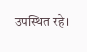उपस्थित रहे।